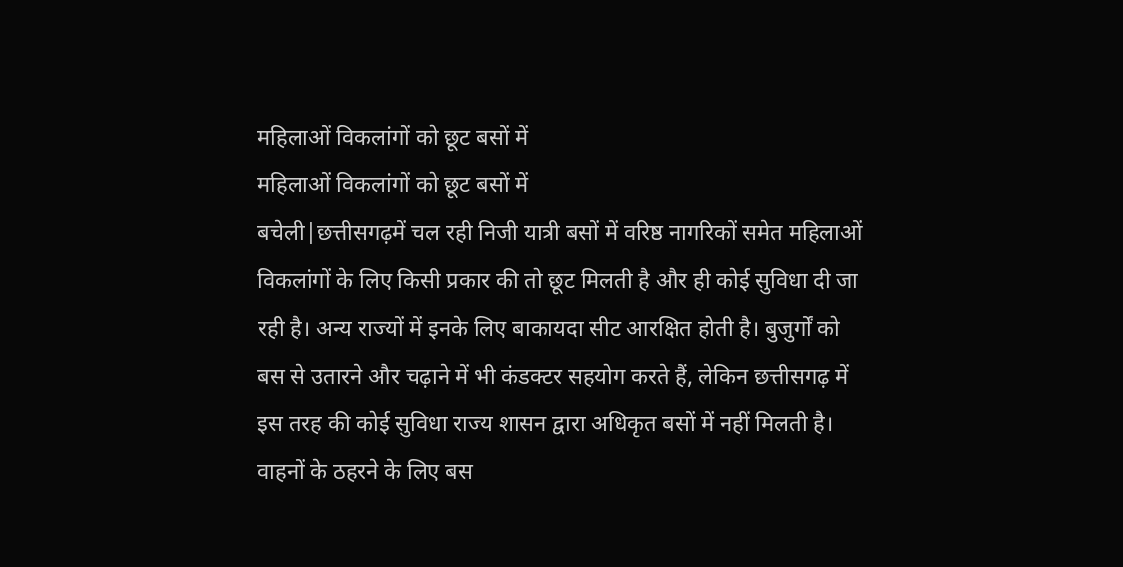महिलाओं विकलांगों को छूट बसों में
महिलाओं विकलांगों को छूट बसों में
बचेली|छत्तीसगढ़में चल रही निजी यात्री बसों में वरिष्ठ नागरिकों समेत महिलाओं विकलांगों के लिए किसी प्रकार की तो छूट मिलती है और ही कोई सुविधा दी जा रही है। अन्य राज्यों में इनके लिए बाकायदा सीट आरक्षित होती है। बुजुर्गों को बस से उतारने और चढ़ाने में भी कंडक्टर सहयोग करते हैं, लेकिन छत्तीसगढ़ में इस तरह की कोई सुविधा राज्य शासन द्वारा अधिकृत बसों में नहीं मिलती है। वाहनों के ठहरने के लिए बस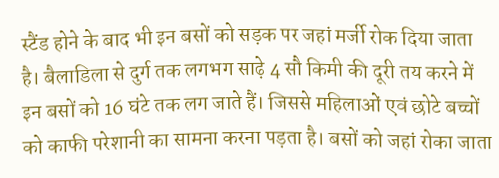स्टैंड होने के बाद भी इन बसों को सड़क पर जहां मर्जी रोक दिया जाता है। बैलाडिला से दुर्ग तक लगभग साढ़े 4 सौ किमी की दूरी तय करने में इन बसों को 16 घंटे तक लग जाते हैं। जिससे महिलाओं एवं छोटे बच्चों को काफी परेशानी का सामना करना पड़ता है। बसों को जहां रोका जाता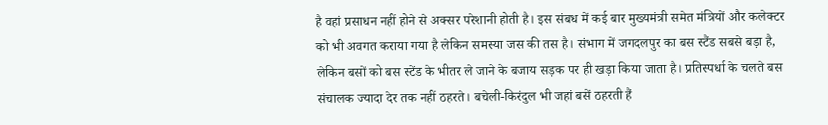है वहां प्रसाधन नहीं होने से अक्सर परेशानी होती है। इस संबध में कई बार मुख्यमंत्री समेत मंत्रियों और कलेक्टर को भी अवगत कराया गया है लेकिन समस्या जस की तस है। संभाग में जगदलपुर का बस स्टैंड सबसे बड़ा है, लेकिन बसों को बस स्टेंड के भीतर ले जाने के बजाय सड़क पर ही खड़ा किया जाता है। प्रतिस्पर्धा के चलते बस संचालक ज्यादा देर तक नहीं ठहरते। बचेली-किरंदुल भी जहां बसें ठहरती हैं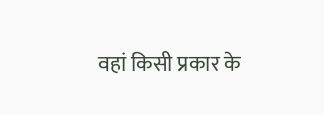वहां किसी प्रकार के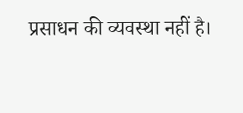प्रसाधन की व्यवस्था नहीं है।